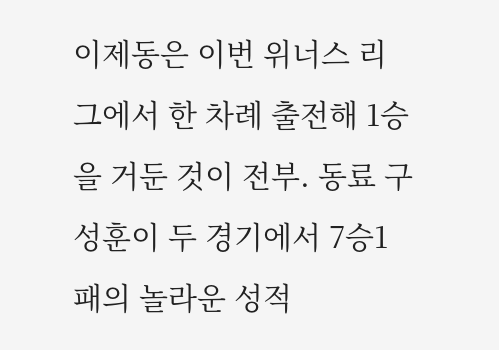이제동은 이번 위너스 리그에서 한 차례 출전해 1승을 거둔 것이 전부. 동료 구성훈이 두 경기에서 7승1패의 놀라운 성적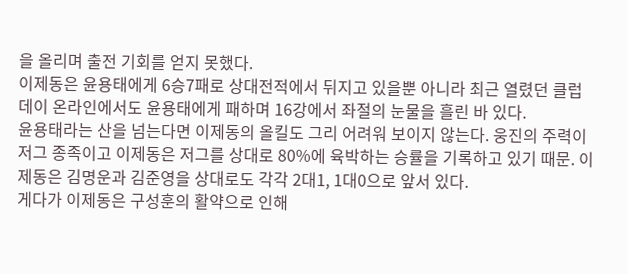을 올리며 출전 기회를 얻지 못했다.
이제동은 윤용태에게 6승7패로 상대전적에서 뒤지고 있을뿐 아니라 최근 열렸던 클럽데이 온라인에서도 윤용태에게 패하며 16강에서 좌절의 눈물을 흘린 바 있다.
윤용태라는 산을 넘는다면 이제동의 올킬도 그리 어려워 보이지 않는다. 웅진의 주력이 저그 종족이고 이제동은 저그를 상대로 80%에 육박하는 승률을 기록하고 있기 때문. 이제동은 김명운과 김준영을 상대로도 각각 2대1, 1대0으로 앞서 있다.
게다가 이제동은 구성훈의 활약으로 인해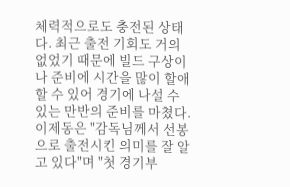체력적으로도 충전된 상태다. 최근 출전 기회도 거의 없었기 때문에 빌드 구상이나 준비에 시간을 많이 할애할 수 있어 경기에 나설 수 있는 만반의 준비를 마쳤다.
이제동은 "감독님께서 선봉으로 출전시킨 의미를 잘 알고 있다"며 "첫 경기부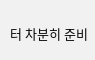터 차분히 준비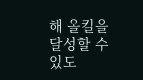해 올킬을 달성할 수 있도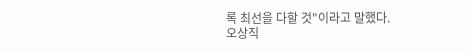록 최선을 다할 것"이라고 말했다.
오상직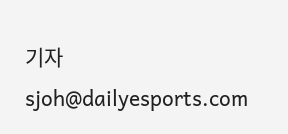기자 sjoh@dailyesports.com